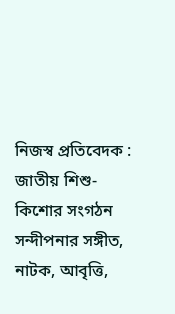নিজস্ব প্রতিবেদক : জাতীয় শিশু-কিশোর সংগঠন সন্দীপনার সঙ্গীত, নাটক, আবৃত্তি,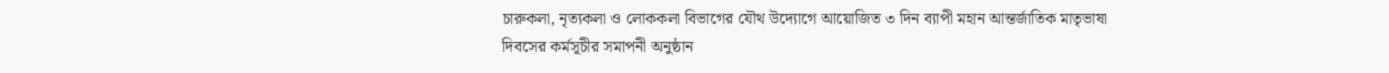চারুকলা, নৃত্যকলা ও লোককলা বিভাগের যৌথ উদ্যোগে আয়োজিত ৩ দিন ব্যাপী মহান আন্তর্জাতিক মাতৃভাষা দিবসের কর্মসূচীর সমাপনী অনুষ্ঠান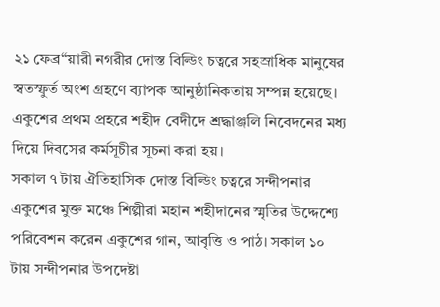২১ ফেব্র“য়ারী নগরীর দোস্ত বিল্ডিং চত্বরে সহস্রাধিক মানুষের স্বতস্ফুর্ত অংশ গ্রহণে ব্যাপক আনুষ্ঠানিকতায় সম্পন্ন হয়েছে। একুশের প্রথম প্রহরে শহীদ বেদীদে শ্রদ্ধাঞ্জলি নিবেদনের মধ্য দিয়ে দিবসের কর্মসূচীর সূচনা করা হয়।
সকাল ৭ টায় ঐতিহাসিক দোস্ত বিল্ডিং চত্বরে সন্দীপনার একুশের মুক্ত মঞ্চে শিল্পীরা মহান শহীদানের স্মৃতির উদ্দেশ্যে পরিবেশন করেন একুশের গান, আবৃত্তি ও পাঠ। সকাল ১০ টায় সন্দীপনার উপদেষ্টা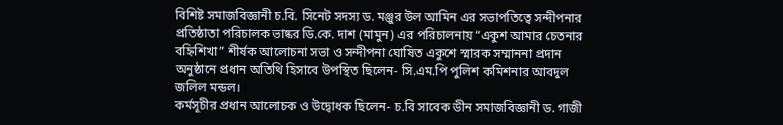বিশিষ্ট সমাজবিজ্ঞানী চ.বি. সিনেট সদস্য ড. মঞ্জুর উল আমিন এর সভাপতিত্বে সন্দীপনার প্রতিষ্ঠাতা পরিচালক ভাষ্কর ডি.কে. দাশ (মামুন) এর পরিচালনায় “একুশ আমার চেতনার বহ্নিশিখা” শীর্ষক আলোচনা সভা ও সন্দীপনা ঘোষিত একুশে স্মারক সম্মাননা প্রদান অনুষ্ঠানে প্রধান অতিথি হিসাবে উপস্থিত ছিলেন- সি.এম.পি পুলিশ কমিশনার আবদুল জলিল মন্ডল।
কর্মসূচীর প্রধান আলোচক ও উদ্বোধক ছিলেন- চ.বি সাবেক ডীন সমাজবিজ্ঞানী ড. গাজী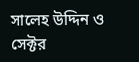সালেহ উদ্দিন ও সেক্টর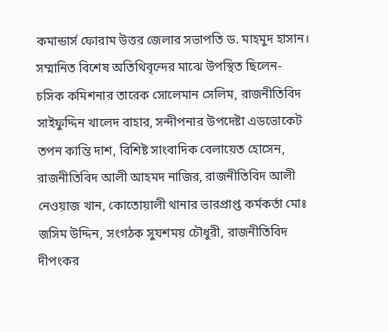কমান্ডার্স ফোরাম উত্তর জেলার সভাপতি ড. মাহমুদ হাসান। সম্মানিত বিশেষ অতিথিবৃন্দের মাঝে উপস্থিত ছিলেন- চসিক কমিশনার তারেক সোলেমান সেলিম, রাজনীতিবিদ সাইফুদ্দিন খালেদ বাহার, সন্দীপনার উপদেষ্টা এডভোকেট তপন কান্তি দাশ, বিশিষ্ট সাংবাদিক বেলায়েত হোসেন, রাজনীতিবিদ আলী আহমদ নাজির, রাজনীতিবিদ আলী নেওয়াজ খান, কোতোয়ালী থানার ভারপ্রাপ্ত কর্মকর্তা মোঃ জসিম উদ্দিন, সংগঠক সুযশময় চৌধুরী, রাজনীতিবিদ দীপংকর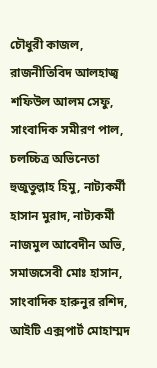চৌধুরী কাজল, রাজনীতিবিদ আলহাজ্ব শফিউল আলম সেফু, সাংবাদিক সমীরণ পাল, চলচ্চিত্র অভিনেতা হুজুতুল্লাহ হিমু, নাট্যকর্মী হাসান মুরাদ, নাট্যকর্মী নাজমুল আবেদীন অভি, সমাজসেবী মোঃ হাসান, সাংবাদিক হারুনুর রশিদ, আইটি এক্সপার্ট মোহাম্মদ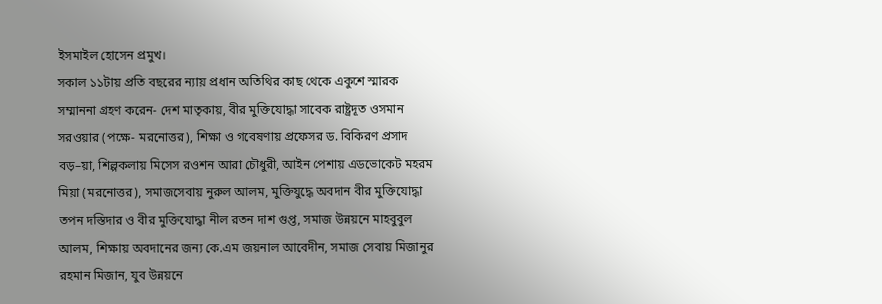ইসমাইল হোসেন প্রমুখ।
সকাল ১১টায় প্রতি বছরের ন্যায় প্রধান অতিথির কাছ থেকে একুশে স্মারক সম্মাননা গ্রহণ করেন- দেশ মাতৃকায়, বীর মুক্তিযোদ্ধা সাবেক রাষ্ট্রদূত ওসমান সরওয়ার (পক্ষে- মরনোত্তর), শিক্ষা ও গবেষণায় প্রফেসর ড. বিকিরণ প্রসাদ বড়–য়া, শিল্পকলায় মিসেস রওশন আরা চৌধুরী, আইন পেশায় এডভোকেট মহরম মিয়া (মরনোত্তর), সমাজসেবায় নুরুল আলম, মুক্তিযুদ্ধে অবদান বীর মুক্তিযোদ্ধা তপন দস্তিদার ও বীর মুক্তিযোদ্ধা নীল রতন দাশ গুপ্ত, সমাজ উন্নয়নে মাহবুবুল আলম, শিক্ষায় অবদানের জন্য কে.এম জয়নাল আবেদীন, সমাজ সেবায় মিজানুর রহমান মিজান, যুব উন্নয়নে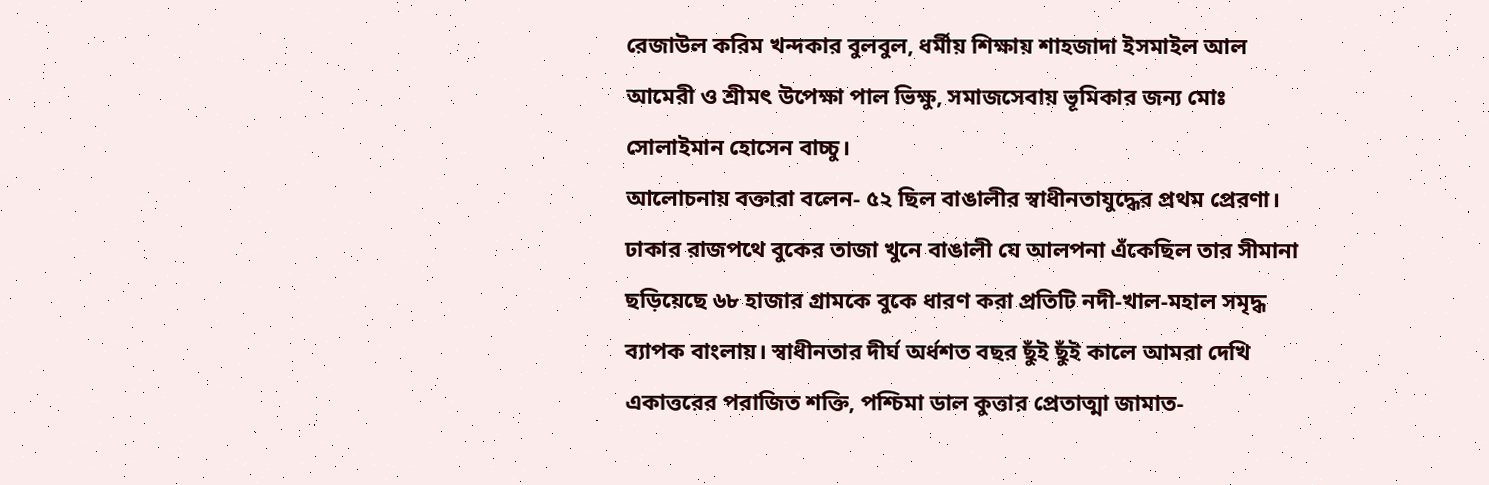রেজাউল করিম খন্দকার বুলবুল, ধর্মীয় শিক্ষায় শাহজাদা ইসমাইল আল আমেরী ও শ্রীমৎ উপেক্ষা পাল ভিক্ষু, সমাজসেবায় ভূমিকার জন্য মোঃ সোলাইমান হোসেন বাচ্চু।
আলোচনায় বক্তারা বলেন- ৫২ ছিল বাঙালীর স্বাধীনতাযুদ্ধের প্রথম প্রেরণা। ঢাকার রাজপথে বুকের তাজা খুনে বাঙালী যে আলপনা এঁকেছিল তার সীমানা ছড়িয়েছে ৬৮ হাজার গ্রামকে বুকে ধারণ করা প্রতিটি নদী-খাল-মহাল সমৃদ্ধ ব্যাপক বাংলায়। স্বাধীনতার দীর্ঘ অর্ধশত বছর ছুঁই ছুঁই কালে আমরা দেখি একাত্তরের পরাজিত শক্তি, পশ্চিমা ডাল কুত্তার প্রেতাত্মা জামাত-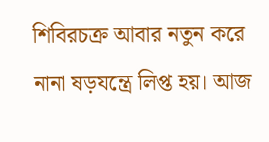শিবিরচক্র আবার নতুন করে নানা ষড়যন্ত্রে লিপ্ত হয়। আজ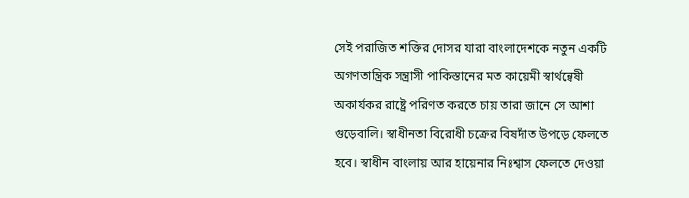সেই পরাজিত শক্তির দোসর যারা বাংলাদেশকে নতুন একটি অগণতান্ত্রিক সন্ত্রাসী পাকিস্তানের মত কায়েমী স্বার্থন্বেষী অকার্যকর রাষ্ট্রে পরিণত করতে চায় তারা জানে সে আশা গুড়েবালি। স্বাধীনতা বিরোধী চক্রের বিষদাঁত উপড়ে ফেলতে হবে। স্বাধীন বাংলায় আর হায়েনার নিঃশ্বাস ফেলতে দেওয়া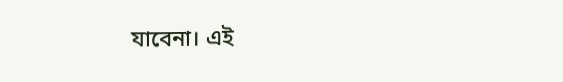যাবেনা। এই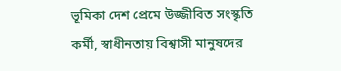ভূমিকা দেশ প্রেমে উজ্জীবিত সংস্কৃতি কর্মী, স্বাধীনতায় বিশ্বাসী মানুষদের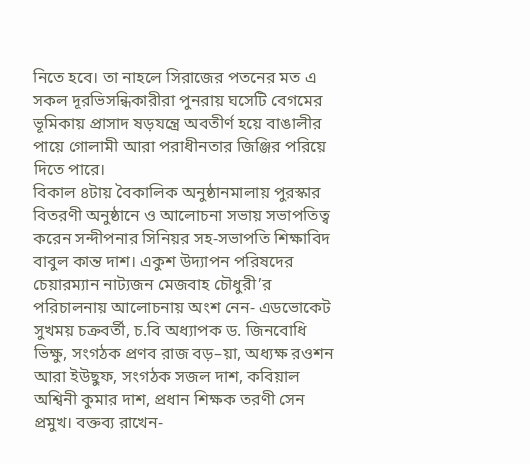নিতে হবে। তা নাহলে সিরাজের পতনের মত এ সকল দূরভিসন্ধিকারীরা পুনরায় ঘসেটি বেগমের ভূমিকায় প্রাসাদ ষড়যন্ত্রে অবতীর্ণ হয়ে বাঙালীর পায়ে গোলামী আরা পরাধীনতার জিঞ্জির পরিয়ে দিতে পারে।
বিকাল ৪টায় বৈকালিক অনুষ্ঠানমালায় পুরস্কার বিতরণী অনুষ্ঠানে ও আলোচনা সভায় সভাপতিত্ব করেন সন্দীপনার সিনিয়র সহ-সভাপতি শিক্ষাবিদ বাবুল কান্ত দাশ। একুশ উদ্যাপন পরিষদের চেয়ারম্যান নাট্যজন মেজবাহ চৌধুরী’র পরিচালনায় আলোচনায় অংশ নেন- এডভোকেট সুখময় চক্রবর্তী, চ.বি অধ্যাপক ড. জিনবোধি ভিক্ষু, সংগঠক প্রণব রাজ বড়–য়া, অধ্যক্ষ রওশন আরা ইউছুফ, সংগঠক সজল দাশ, কবিয়াল অশ্বিনী কুমার দাশ, প্রধান শিক্ষক তরণী সেন প্রমুখ। বক্তব্য রাখেন-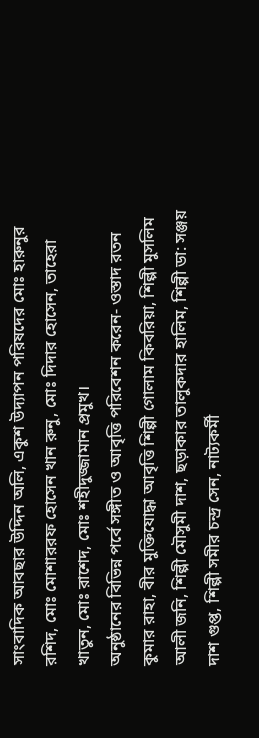সাংবাদিক আবছার উদ্দিন অলি, একুশ উদ্যাপন পরিষদের মোঃ হারুনুর রশিদ, মোঃ মোশাররফ হোসেন খান রুনু, মোঃ দিদার হোসেন, তাহেরা খাতুন, মোঃ রাশেদ, মোঃ শহীদুজ্জামান প্রমুখ।
অনুষ্ঠানের বিভিন্ন পর্বে সঙ্গীত ও আবৃত্তি পরিবেশন করেন- ওস্তাদ রতন কুমার রাহা, বীর মুক্তিযোদ্ধা আবৃত্তি শিল্পী গোলাম কিবরিয়া, শিল্পী মুসলিম আলী জনি, শিল্পী মৌসুমী দাশ, ছড়াকার তালুকদার হালিম, শিল্পী ডা: সঞ্জয় দাশ গুপ্ত, শিল্পী সমীর চন্দ্র সেন, নাট্যকর্মী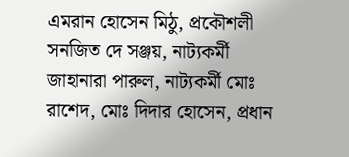এমরান হোসেন মিঠু, প্রকৌশলী সনজিত দে সঞ্জয়, নাট্যকর্মী জাহানারা পারুল, নাট্যকর্মী মোঃ রাশেদ, মোঃ দিদার হোসেন, প্রধান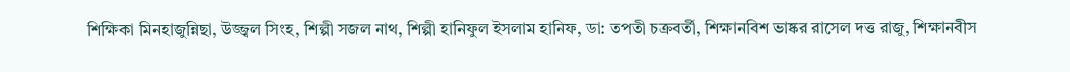শিক্ষিকা মিনহাজুন্নিছা, উজ্জ্বল সিংহ, শিল্পী সজল নাথ, শিল্পী হানিফুল ইসলাম হানিফ, ডা: তপতী চক্রবর্তী, শিক্ষানবিশ ভাষ্কর রাসেল দত্ত রাজু, শিক্ষানবীস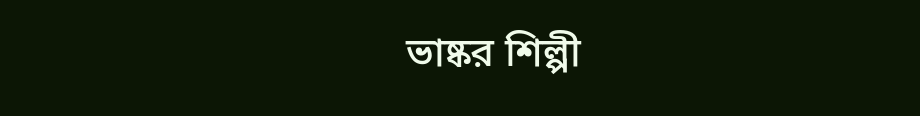ভাষ্কর শিল্পী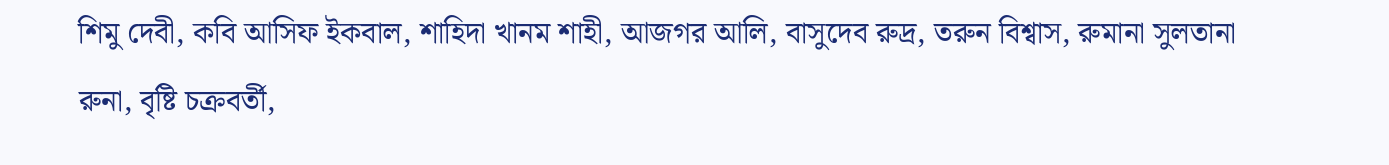শিমু দেবী, কবি আসিফ ইকবাল, শাহিদা খানম শাহী, আজগর আলি, বাসুদেব রুদ্র, তরুন বিশ্বাস, রুমানা সুলতানা রুনা, বৃষ্টি চক্রবর্তী,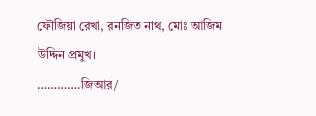ফৌজিয়া রেখা, রনজিত নাথ, মোঃ আজিম উদ্দিন প্রমুখ।
………….জিআর/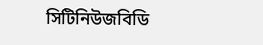সিটিনিউজবিডি